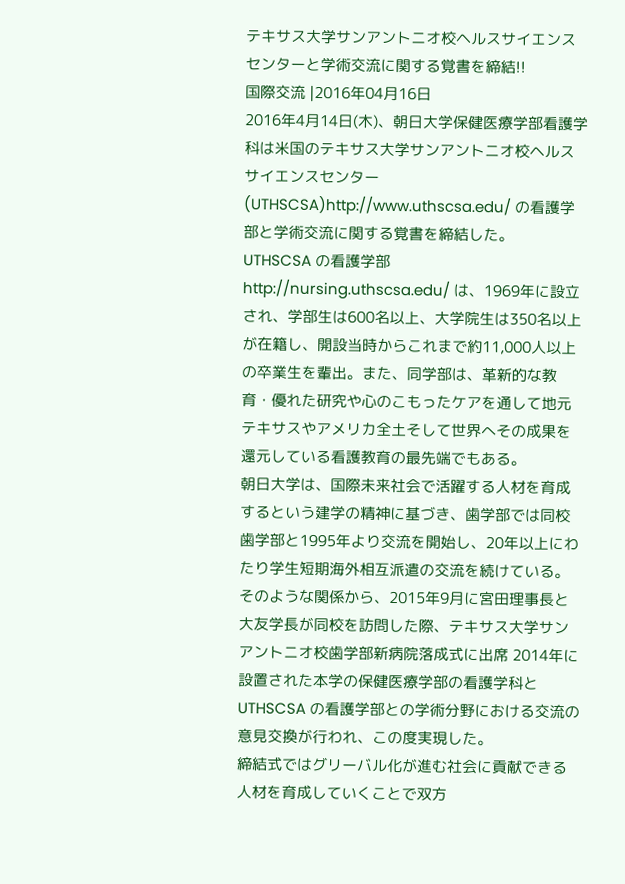テキサス大学サンアントニオ校ヘルスサイエンスセンターと学術交流に関する覚書を締結!!
国際交流 |2016年04月16日
2016年4月14日(木)、朝日大学保健医療学部看護学科は米国のテキサス大学サンアントニオ校ヘルスサイエンスセンター(UTHSCSA)http://www.uthscsa.edu/ の看護学部と学術交流に関する覚書を締結した。
UTHSCSA の看護学部http://nursing.uthscsa.edu/ は、1969年に設立され、学部生は600名以上、大学院生は350名以上が在籍し、開設当時からこれまで約11,000人以上の卒業生を輩出。また、同学部は、革新的な教育・優れた研究や心のこもったケアを通して地元テキサスやアメリカ全土そして世界へその成果を還元している看護教育の最先端でもある。
朝日大学は、国際未来社会で活躍する人材を育成するという建学の精神に基づき、歯学部では同校歯学部と1995年より交流を開始し、20年以上にわたり学生短期海外相互派遣の交流を続けている。
そのような関係から、2015年9月に宮田理事長と大友学長が同校を訪問した際、テキサス大学サンアントニオ校歯学部新病院落成式に出席 2014年に設置された本学の保健医療学部の看護学科とUTHSCSA の看護学部との学術分野における交流の意見交換が行われ、この度実現した。
締結式ではグリーバル化が進む社会に貢献できる人材を育成していくことで双方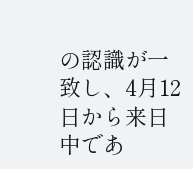の認識が一致し、4月12日から来日中であ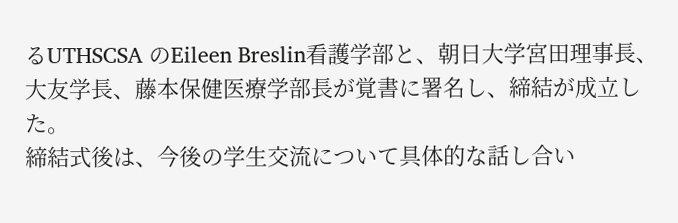るUTHSCSA のEileen Breslin看護学部と、朝日大学宮田理事長、大友学長、藤本保健医療学部長が覚書に署名し、締結が成立した。
締結式後は、今後の学生交流について具体的な話し合い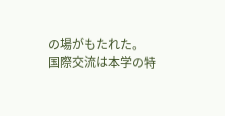の場がもたれた。
国際交流は本学の特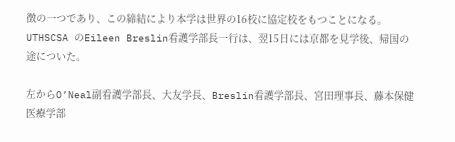徴の一つであり、この締結により本学は世界の16校に協定校をもつことになる。
UTHSCSA のEileen Breslin看護学部長一行は、翌15日には京都を見学後、帰国の途についた。

左からO’Neal副看護学部長、大友学長、Breslin看護学部長、宮田理事長、藤本保健医療学部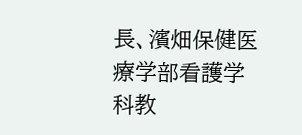長、濱畑保健医療学部看護学科教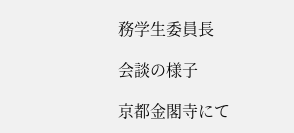務学生委員長

会談の様子

京都金閣寺にて